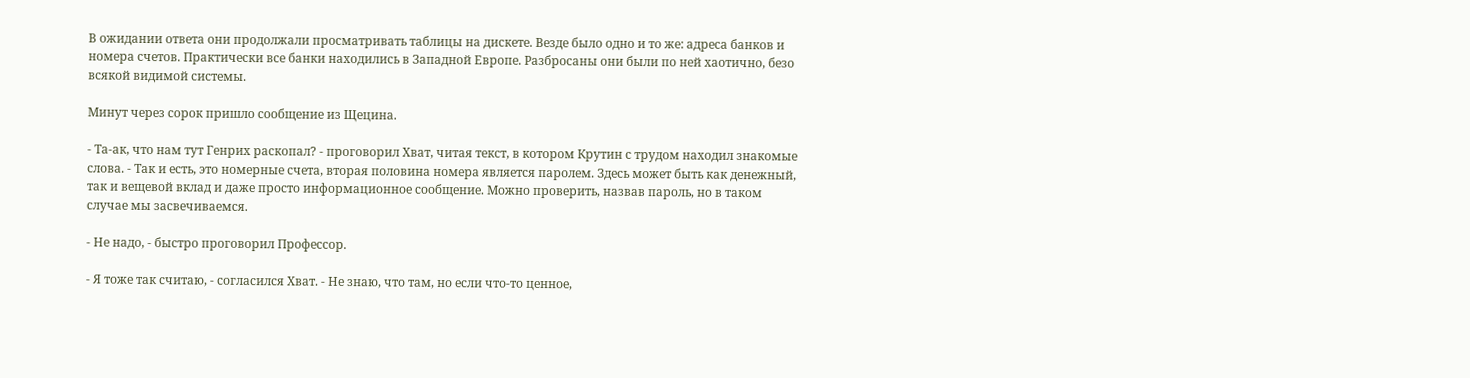В ожидании ответа они продолжали просматривать таблицы на дискете. Везде было одно и то же: адреса банков и номера счетов. Практически все банки находились в Западной Европе. Разбросаны они были по ней хаотично, безо всякой видимой системы.

Минут через сорок пришло сообщение из Щецина.

- Та-ак, что нам тут Генрих раскопал? - проговорил Хват, читая текст, в котором Крутин с трудом находил знакомые слова. - Так и есть, это номерные счета, вторая половина номера является паролем. Здесь может быть как денежный, так и вещевой вклад и даже просто информационное сообщение. Можно проверить, назвав пароль, но в таком случае мы засвечиваемся.

- Не надо, - быстро проговорил Профессор.

- Я тоже так считаю, - согласился Хват. - Не знаю, что там, но если что-то ценное,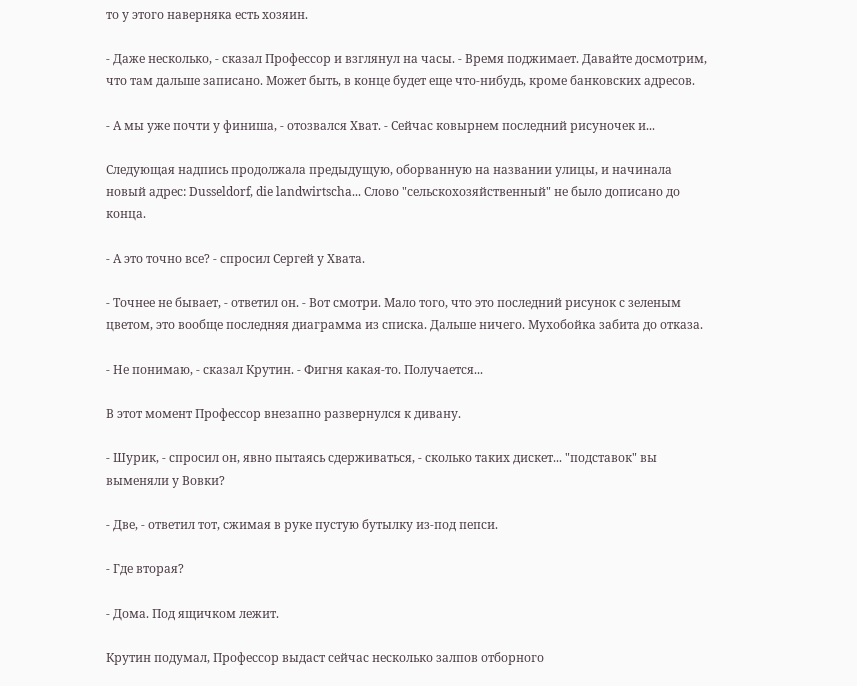то у этого наверняка есть хозяин.

- Даже несколько, - сказал Профессор и взглянул на часы. - Время поджимает. Давайте досмотрим, что там дальше записано. Может быть, в конце будет еще что-нибудь, кроме банковских адресов.

- А мы уже почти у финиша, - отозвался Хват. - Сейчас ковырнем последний рисуночек и...

Следующая надпись продолжала предыдущую, оборванную на названии улицы, и начинала новый адрес: Dusseldorf, die landwirtscha... Слово "сельскохозяйственный" не было дописано до конца.

- А это точно все? - спросил Сергей у Хвата.

- Точнее не бывает, - ответил он. - Вот смотри. Мало того, что это последний рисунок с зеленым цветом, это вообще последняя диаграмма из списка. Дальше ничего. Мухобойка забита до отказа.

- Не понимаю, - сказал Крутин. - Фигня какая-то. Получается...

В этот момент Профессор внезапно развернулся к дивану.

- Шурик, - спросил он, явно пытаясь сдерживаться, - сколько таких дискет... "подставок" вы выменяли у Вовки?

- Две, - ответил тот, сжимая в руке пустую бутылку из-под пепси.

- Где вторая?

- Дома. Под ящичком лежит.

Крутин подумал, Профессор выдаст сейчас несколько залпов отборного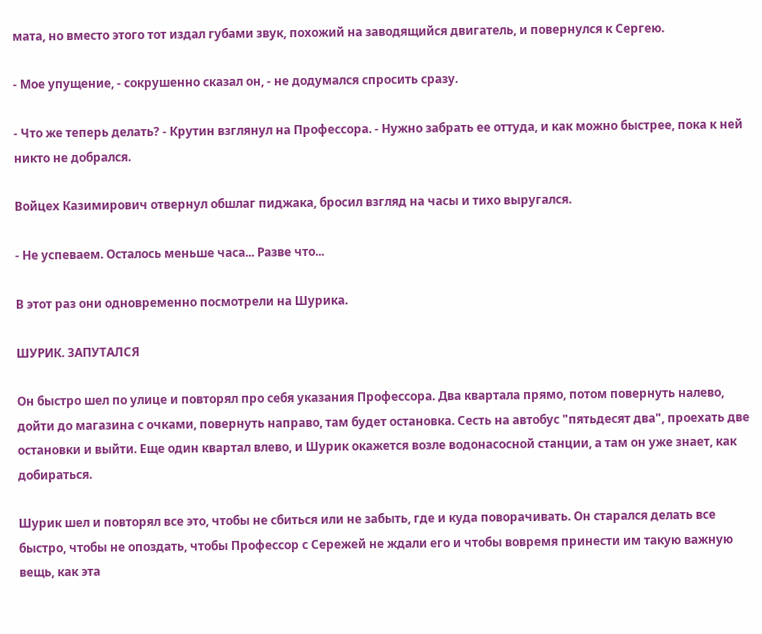мата, но вместо этого тот издал губами звук, похожий на заводящийся двигатель, и повернулся к Сергею.

- Мое упущение, - сокрушенно сказал он, - не додумался спросить сразу.

- Что же теперь делать? - Крутин взглянул на Профессора. - Нужно забрать ее оттуда, и как можно быстрее, пока к ней никто не добрался.

Войцех Казимирович отвернул обшлаг пиджака, бросил взгляд на часы и тихо выругался.

- Не успеваем. Осталось меньше часа... Разве что...

В этот раз они одновременно посмотрели на Шурика.

ШУРИК. ЗАПУТАЛСЯ

Он быстро шел по улице и повторял про себя указания Профессора. Два квартала прямо, потом повернуть налево, дойти до магазина с очками, повернуть направо, там будет остановка. Сесть на автобус "пятьдесят два", проехать две остановки и выйти. Еще один квартал влево, и Шурик окажется возле водонасосной станции, а там он уже знает, как добираться.

Шурик шел и повторял все это, чтобы не сбиться или не забыть, где и куда поворачивать. Он старался делать все быстро, чтобы не опоздать, чтобы Профессор с Сережей не ждали его и чтобы вовремя принести им такую важную вещь, как эта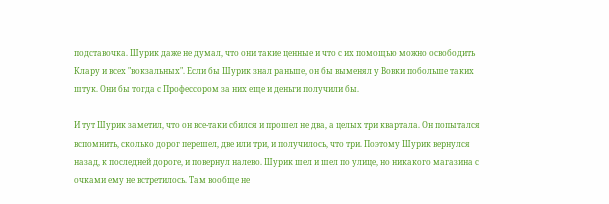подставочка. Шурик даже не думал, что они такие ценные и что с их помощью можно освободить Клару и всех "вокзальных". Если бы Шурик знал раньше, он бы выменял у Вовки побольше таких штук. Они бы тогда с Профессором за них еще и деньги получили бы.

И тут Шурик заметил, что он все-таки сбился и прошел не два, а целых три квартала. Он попытался вспомнить, сколько дорог перешел, две или три, и получилось, что три. Поэтому Шурик вернулся назад, к последней дороге, и повернул налево. Шурик шел и шел по улице, но никакого магазина с очками ему не встретилось. Там вообще не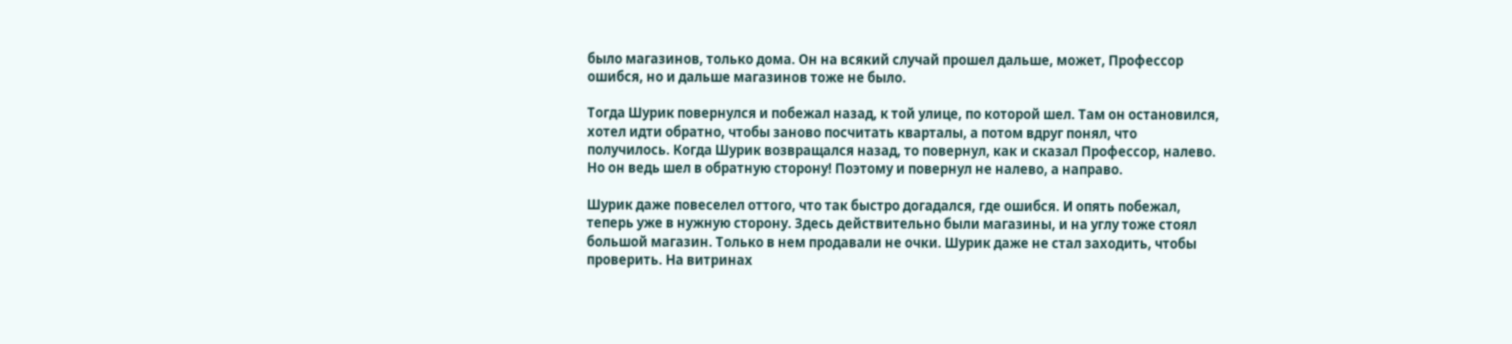было магазинов, только дома. Он на всякий случай прошел дальше, может, Профессор ошибся, но и дальше магазинов тоже не было.

Тогда Шурик повернулся и побежал назад, к той улице, по которой шел. Там он остановился, хотел идти обратно, чтобы заново посчитать кварталы, а потом вдруг понял, что получилось. Когда Шурик возвращался назад, то повернул, как и сказал Профессор, налево. Но он ведь шел в обратную сторону! Поэтому и повернул не налево, а направо.

Шурик даже повеселел оттого, что так быстро догадался, где ошибся. И опять побежал, теперь уже в нужную сторону. Здесь действительно были магазины, и на углу тоже стоял большой магазин. Только в нем продавали не очки. Шурик даже не стал заходить, чтобы проверить. На витринах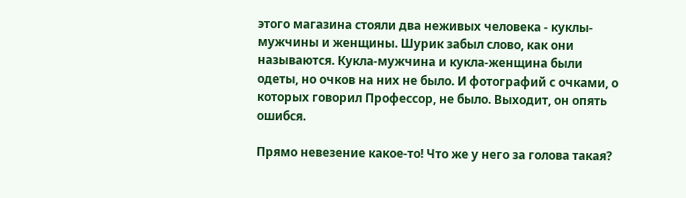этого магазина стояли два неживых человека - куклы-мужчины и женщины. Шурик забыл слово, как они называются. Кукла-мужчина и кукла-женщина были одеты, но очков на них не было. И фотографий с очками, о которых говорил Профессор, не было. Выходит, он опять ошибся.

Прямо невезение какое-то! Что же у него за голова такая?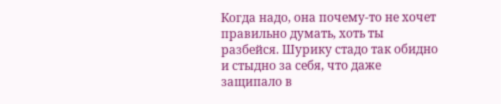Когда надо, она почему-то не хочет правильно думать, хоть ты разбейся. Шурику стадо так обидно и стыдно за себя, что даже защипало в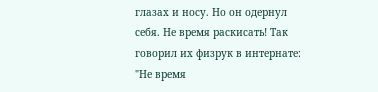глазах и носу. Но он одернул себя. Не время раскисать! Так говорил их физрук в интернате: "Не время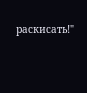раскисать!"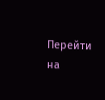Перейти на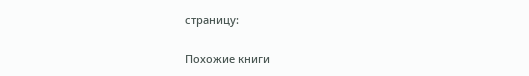страницу:

Похожие книги